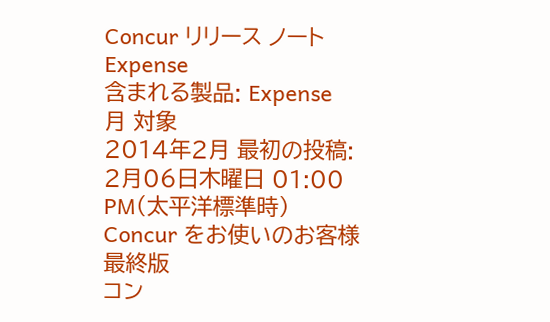Concur リリース ノート
Expense
含まれる製品: Expense
月 対象
2014年2月 最初の投稿:
2月06日木曜日 01:00 PM(太平洋標準時)
Concur をお使いのお客様 最終版
コン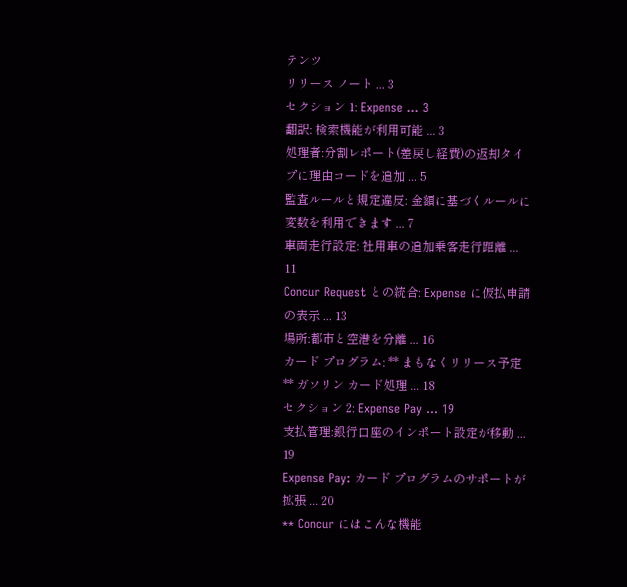テンツ
リリース ノート ... 3
セクション 1: Expense ... 3
翻訳: 検索機能が利用可能 ... 3
処理者:分割レポート(差戻し経費)の返却タイプに理由コードを追加 ... 5
監査ルールと規定違反: 金額に基づくルールに変数を利用できます ... 7
車両走行設定: 社用車の追加乗客走行距離 ... 11
Concur Request との統合: Expense に仮払申請の表示 ... 13
場所:都市と空港を分離 ... 16
カード プログラム: ** まもなくリリース予定 ** ガソリン カード処理 ... 18
セクション 2: Expense Pay ... 19
支払管理:銀行口座のインポート設定が移動 ... 19
Expense Pay: カード プログラムのサポートが拡張 ... 20
** Concur にはこんな機能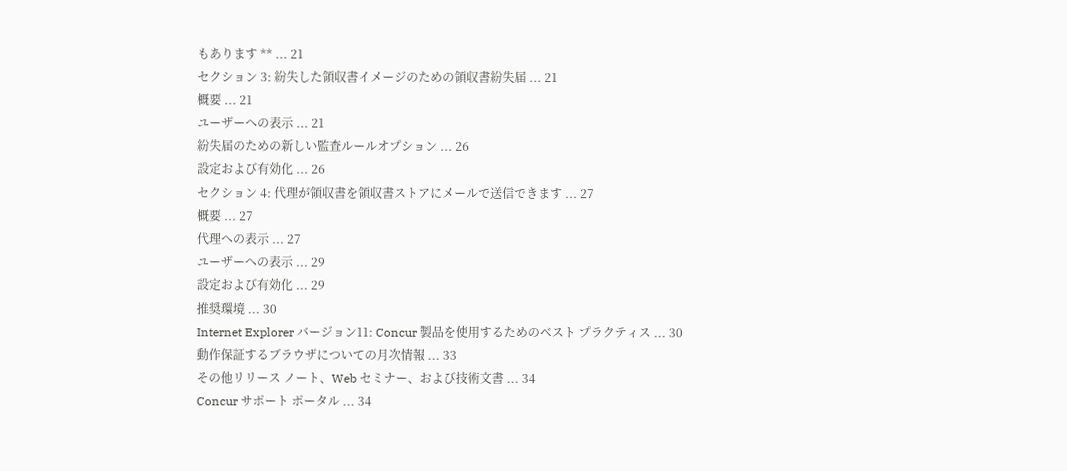もあります ** ... 21
セクション 3: 紛失した領収書イメージのための領収書紛失届 ... 21
概要 ... 21
ユーザーへの表示 ... 21
紛失届のための新しい監査ルールオプション ... 26
設定および有効化 ... 26
セクション 4: 代理が領収書を領収書ストアにメールで送信できます ... 27
概要 ... 27
代理への表示 ... 27
ユーザーへの表示 ... 29
設定および有効化 ... 29
推奨環境 ... 30
Internet Explorer バージョン11: Concur 製品を使用するためのベスト プラクティス ... 30
動作保証するブラウザについての月次情報 ... 33
その他リリース ノート、Web セミナー、および技術文書 ... 34
Concur サポート ポータル ... 34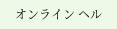オンライン ヘル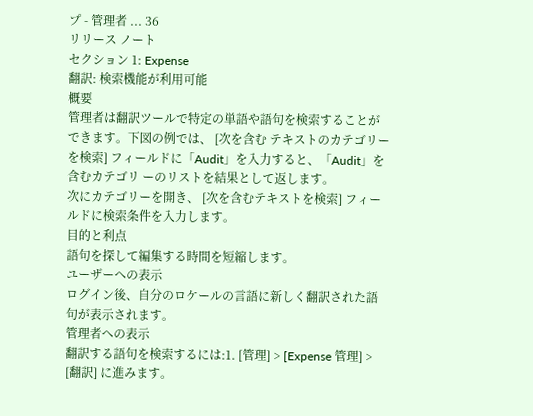プ - 管理者 ... 36
リリース ノート
セクション 1: Expense
翻訳: 検索機能が利用可能
概要
管理者は翻訳ツールで特定の単語や語句を検索することができます。下図の例では、 [次を含む テキストのカテゴリーを検索] フィールドに「Audit」を入力すると、「Audit」を含むカテゴリ ーのリストを結果として返します。
次にカテゴリーを開き、 [次を含むテキストを検索] フィールドに検索条件を入力します。
目的と利点
語句を探して編集する時間を短縮します。
ユーザーへの表示
ログイン後、自分のロケールの言語に新しく翻訳された語句が表示されます。
管理者への表示
翻訳する語句を検索するには:1. [管理] > [Expense 管理] > [翻訳] に進みます。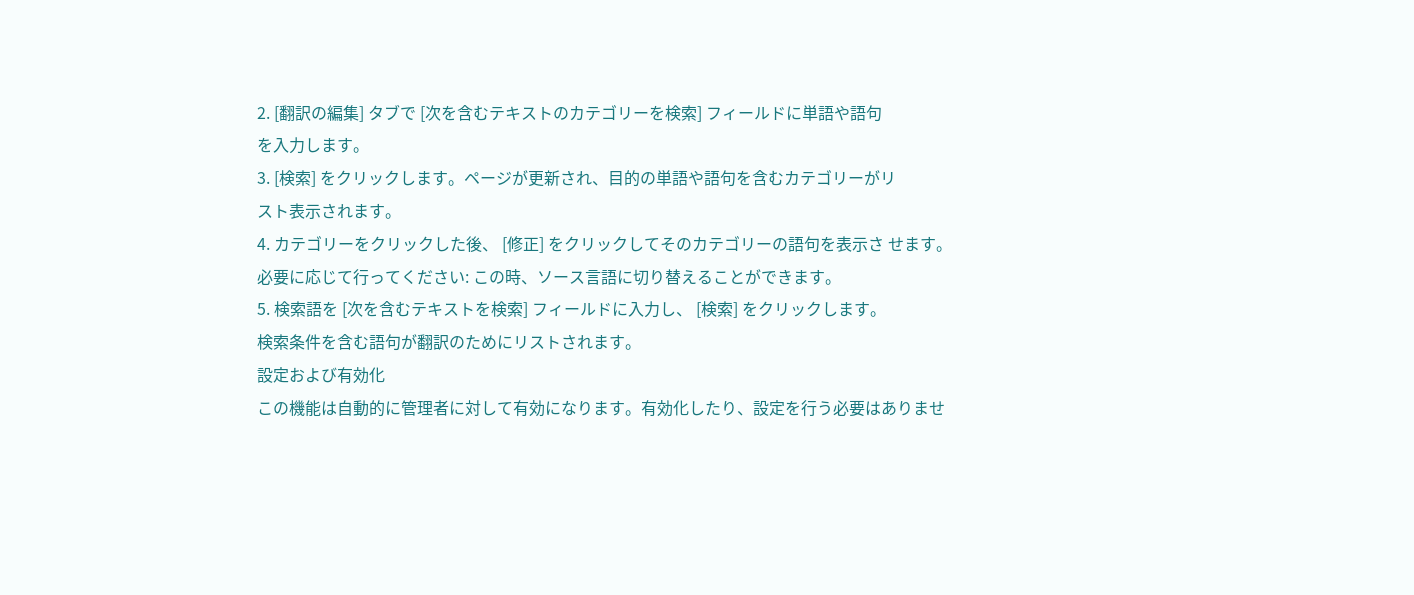2. [翻訳の編集] タブで [次を含むテキストのカテゴリーを検索] フィールドに単語や語句
を入力します。
3. [検索] をクリックします。ページが更新され、目的の単語や語句を含むカテゴリーがリ
スト表示されます。
4. カテゴリーをクリックした後、 [修正] をクリックしてそのカテゴリーの語句を表示さ せます。
必要に応じて行ってください: この時、ソース言語に切り替えることができます。
5. 検索語を [次を含むテキストを検索] フィールドに入力し、 [検索] をクリックします。
検索条件を含む語句が翻訳のためにリストされます。
設定および有効化
この機能は自動的に管理者に対して有効になります。有効化したり、設定を行う必要はありませ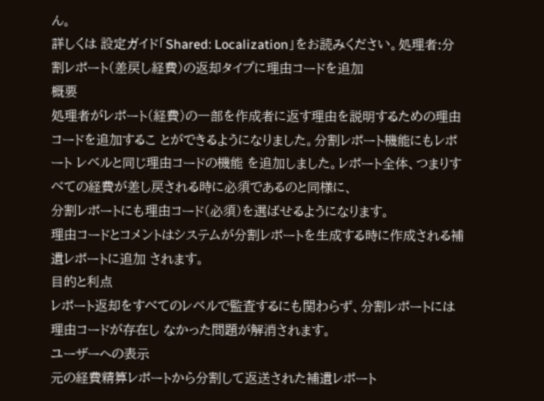ん。
詳しくは 設定ガイド「Shared: Localization」をお読みください。処理者:分割レポート(差戻し経費)の返却タイプに理由コードを追加
概要
処理者がレポート(経費)の一部を作成者に返す理由を説明するための理由コードを追加するこ とができるようになりました。分割レポート機能にもレポート レベルと同じ理由コードの機能 を追加しました。レポート全体、つまりすべての経費が差し戻される時に必須であるのと同様に、
分割レポートにも理由コード(必須)を選ばせるようになります。
理由コードとコメントはシステムが分割レポートを生成する時に作成される補遺レポートに追加 されます。
目的と利点
レポート返却をすべてのレベルで監査するにも関わらず、分割レポートには理由コードが存在し なかった問題が解消されます。
ユーザーへの表示
元の経費精算レポートから分割して返送された補遺レポート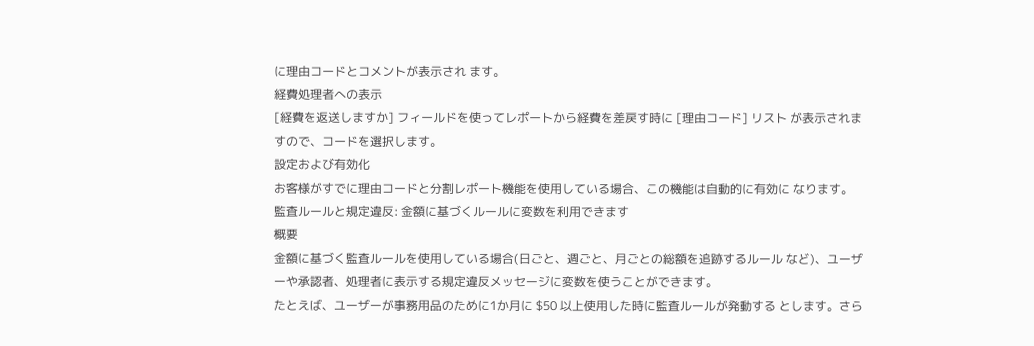に理由コードとコメントが表示され ます。
経費処理者への表示
[経費を返送しますか] フィールドを使ってレポートから経費を差戻す時に [理由コード] リスト が表示されますので、コードを選択します。
設定および有効化
お客様がすでに理由コードと分割レポート機能を使用している場合、この機能は自動的に有効に なります。
監査ルールと規定違反: 金額に基づくルールに変数を利用できます
概要
金額に基づく監査ルールを使用している場合(日ごと、週ごと、月ごとの総額を追跡するルール など)、ユーザーや承認者、処理者に表示する規定違反メッセージに変数を使うことができます。
たとえば、ユーザーが事務用品のために1か月に $50 以上使用した時に監査ルールが発動する とします。さら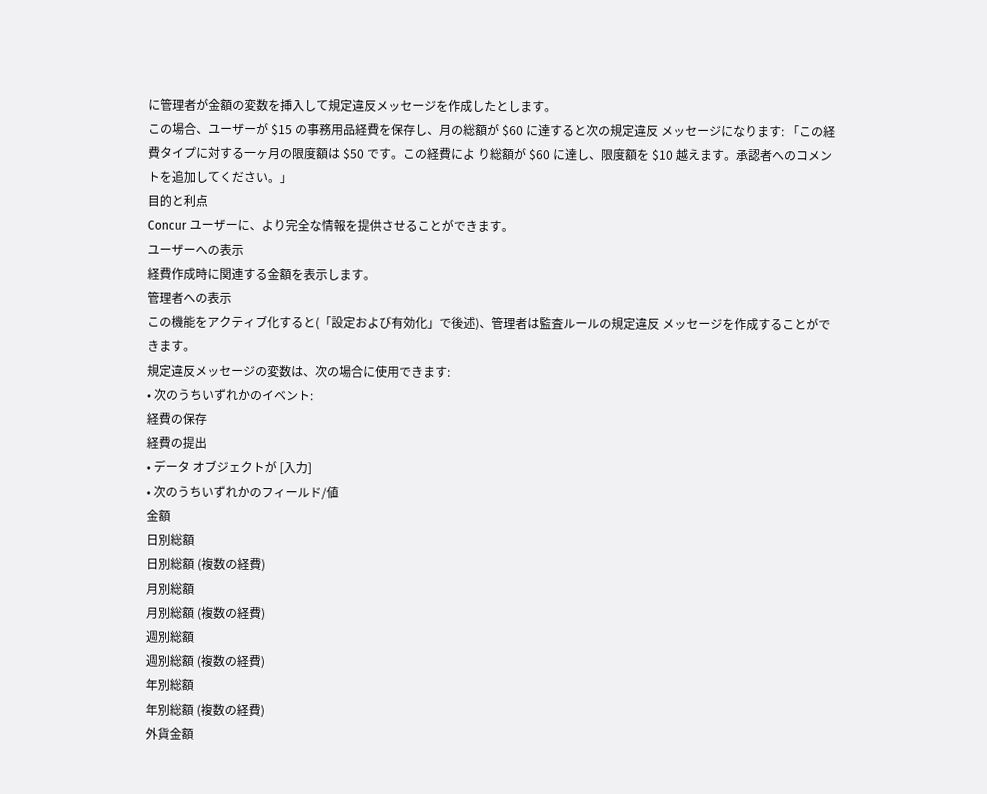に管理者が金額の変数を挿入して規定違反メッセージを作成したとします。
この場合、ユーザーが $15 の事務用品経費を保存し、月の総額が $60 に達すると次の規定違反 メッセージになります: 「この経費タイプに対する一ヶ月の限度額は $50 です。この経費によ り総額が $60 に達し、限度額を $10 越えます。承認者へのコメントを追加してください。」
目的と利点
Concur ユーザーに、より完全な情報を提供させることができます。
ユーザーへの表示
経費作成時に関連する金額を表示します。
管理者への表示
この機能をアクティブ化すると(「設定および有効化」で後述)、管理者は監査ルールの規定違反 メッセージを作成することができます。
規定違反メッセージの変数は、次の場合に使用できます:
• 次のうちいずれかのイベント:
経費の保存
経費の提出
• データ オブジェクトが [入力]
• 次のうちいずれかのフィールド/値
金額
日別総額
日別総額 (複数の経費)
月別総額
月別総額 (複数の経費)
週別総額
週別総額 (複数の経費)
年別総額
年別総額 (複数の経費)
外貨金額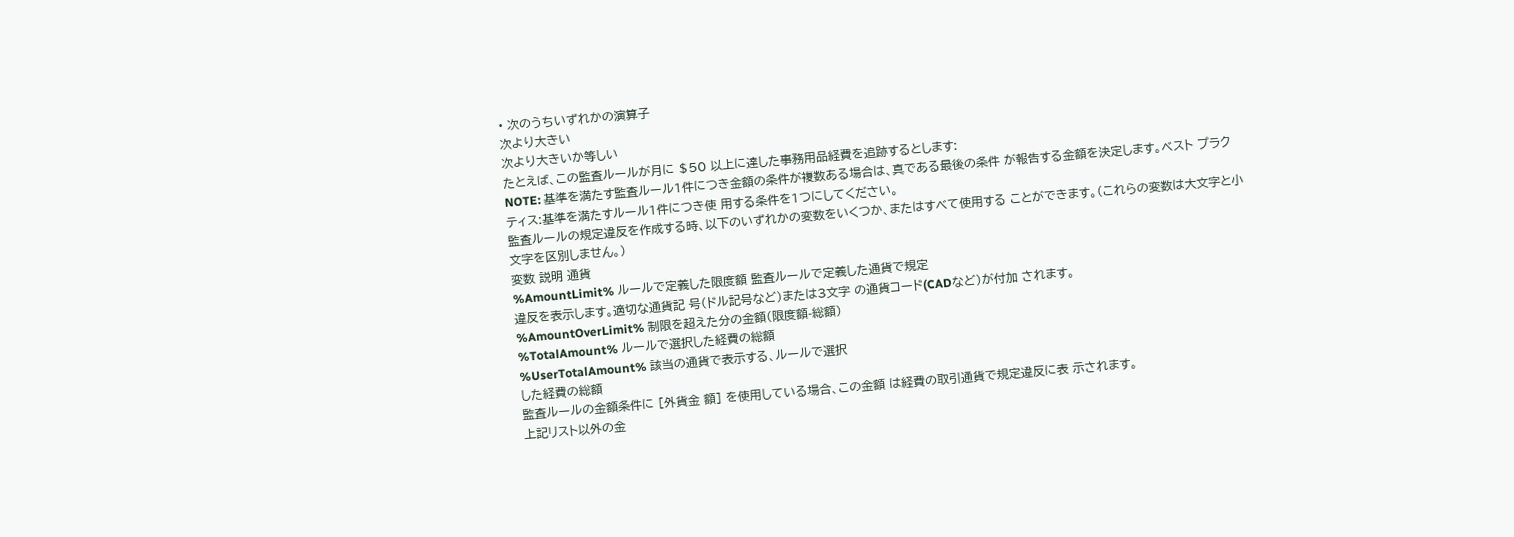• 次のうちいずれかの演算子
次より大きい
次より大きいか等しい
たとえば、この監査ルールが月に $50 以上に達した事務用品経費を追跡するとします:
NOTE: 基準を満たす監査ルール1件につき金額の条件が複数ある場合は、真である最後の条件 が報告する金額を決定します。ベスト プラクティス:基準を満たすルール1件につき使 用する条件を1つにしてください。
監査ルールの規定違反を作成する時、以下のいずれかの変数をいくつか、またはすべて使用する ことができます。(これらの変数は大文字と小文字を区別しません。)
変数 説明 通貨
%AmountLimit% ルールで定義した限度額 監査ルールで定義した通貨で規定
違反を表示します。適切な通貨記 号(ドル記号など)または3文字 の通貨コード(CADなど)が付加 されます。
%AmountOverLimit% 制限を超えた分の金額(限度額-総額)
%TotalAmount% ルールで選択した経費の総額
%UserTotalAmount% 該当の通貨で表示する、ルールで選択
した経費の総額
監査ルールの金額条件に [外貨金 額] を使用している場合、この金額 は経費の取引通貨で規定違反に表 示されます。
上記リスト以外の金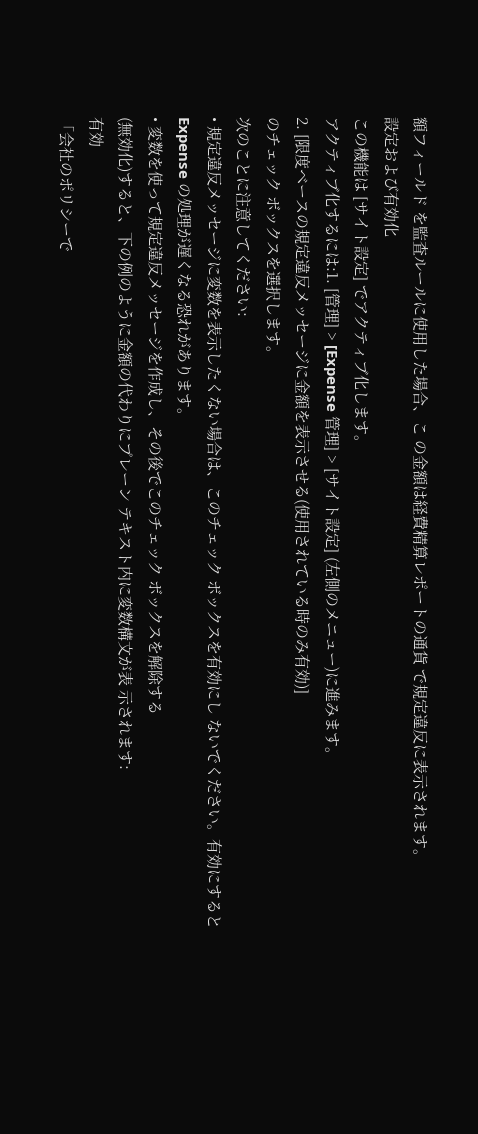額フィールド を監査ルールに使用した場合、こ の金額は経費精算レポートの通貨 で規定違反に表示されます。
設定および有効化
この機能は [サイト設定] でアクティブ化します。
アクティブ化するには:1. [管理] > [Expense 管理] > [サイト設定] (左側のメニュー)に進みます。
2. [限度ベースの規定違反メッセージに金額を表示させる(使用されている時のみ有効)]
のチェック ボックスを選択します。
次のことに注意してください:
• 規定違反メッセージに変数を表示したくない場合は、このチェック ボックスを有効にし ないでください。有効にすると Expense の処理が遅くなる恐れがあります。
• 変数を使って規定違反メッセージを作成し、その後でこのチェック ボックスを解除する
(無効化)すると、下の例のように金額の代わりにプレーン テキスト内に変数構文が表 示されます:
有効
「会社のポリシーで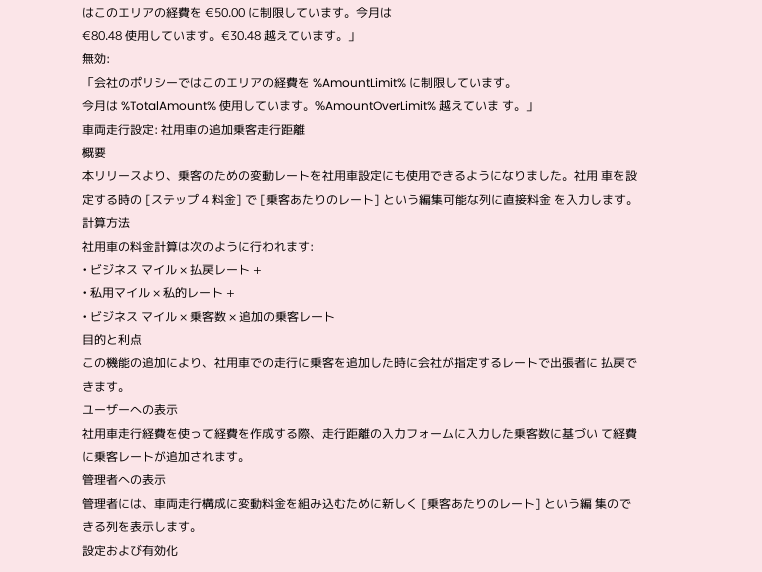はこのエリアの経費を €50.00 に制限しています。今月は
€80.48 使用しています。€30.48 越えています。」
無効:
「会社のポリシーではこのエリアの経費を %AmountLimit% に制限しています。
今月は %TotalAmount% 使用しています。%AmountOverLimit% 越えていま す。」
車両走行設定: 社用車の追加乗客走行距離
概要
本リリースより、乗客のための変動レートを社用車設定にも使用できるようになりました。社用 車を設定する時の [ステップ 4 料金] で [乗客あたりのレート] という編集可能な列に直接料金 を入力します。
計算方法
社用車の料金計算は次のように行われます:
• ビジネス マイル × 払戻レート +
• 私用マイル × 私的レート +
• ビジネス マイル × 乗客数 × 追加の乗客レート
目的と利点
この機能の追加により、社用車での走行に乗客を追加した時に会社が指定するレートで出張者に 払戻できます。
ユーザーへの表示
社用車走行経費を使って経費を作成する際、走行距離の入力フォームに入力した乗客数に基づい て経費に乗客レートが追加されます。
管理者への表示
管理者には、車両走行構成に変動料金を組み込むために新しく [乗客あたりのレート] という編 集のできる列を表示します。
設定および有効化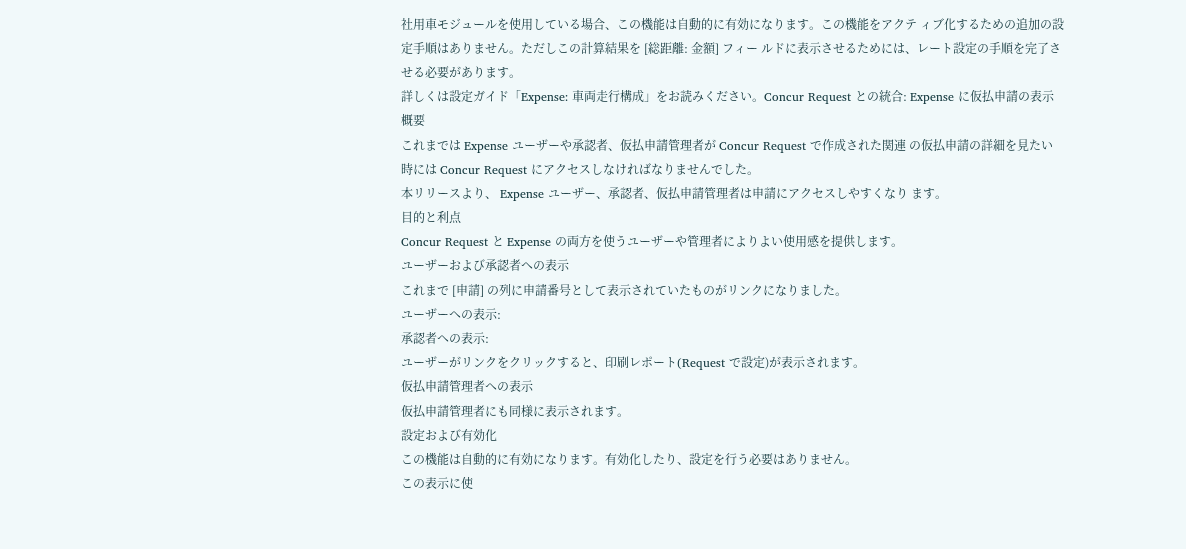社用車モジュールを使用している場合、この機能は自動的に有効になります。この機能をアクテ ィブ化するための追加の設定手順はありません。ただしこの計算結果を [総距離: 金額] フィー ルドに表示させるためには、レート設定の手順を完了させる必要があります。
詳しくは設定ガイド「Expense: 車両走行構成」をお読みください。Concur Request との統合: Expense に仮払申請の表示
概要
これまでは Expense ユーザーや承認者、仮払申請管理者が Concur Request で作成された関連 の仮払申請の詳細を見たい時には Concur Request にアクセスしなければなりませんでした。
本リリースより、 Expense ユーザー、承認者、仮払申請管理者は申請にアクセスしやすくなり ます。
目的と利点
Concur Request と Expense の両方を使うユーザーや管理者によりよい使用感を提供します。
ユーザーおよび承認者への表示
これまで [申請] の列に申請番号として表示されていたものがリンクになりました。
ユーザーへの表示:
承認者への表示:
ユーザーがリンクをクリックすると、印刷レポート(Request で設定)が表示されます。
仮払申請管理者への表示
仮払申請管理者にも同様に表示されます。
設定および有効化
この機能は自動的に有効になります。有効化したり、設定を行う必要はありません。
この表示に使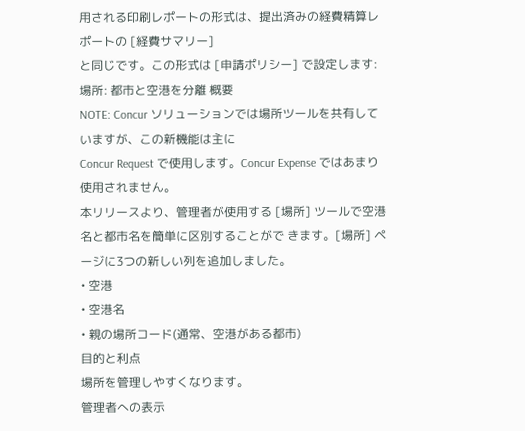用される印刷レポートの形式は、提出済みの経費精算レポートの [経費サマリー]
と同じです。この形式は [申請ポリシー] で設定します:
場所: 都市と空港を分離 概要
NOTE: Concur ソリューションでは場所ツールを共有していますが、この新機能は主に
Concur Request で使用します。Concur Expense ではあまり使用されません。
本リリースより、管理者が使用する [場所] ツールで空港名と都市名を簡単に区別することがで きます。[場所] ページに3つの新しい列を追加しました。
• 空港
• 空港名
• 親の場所コード(通常、空港がある都市)
目的と利点
場所を管理しやすくなります。
管理者への表示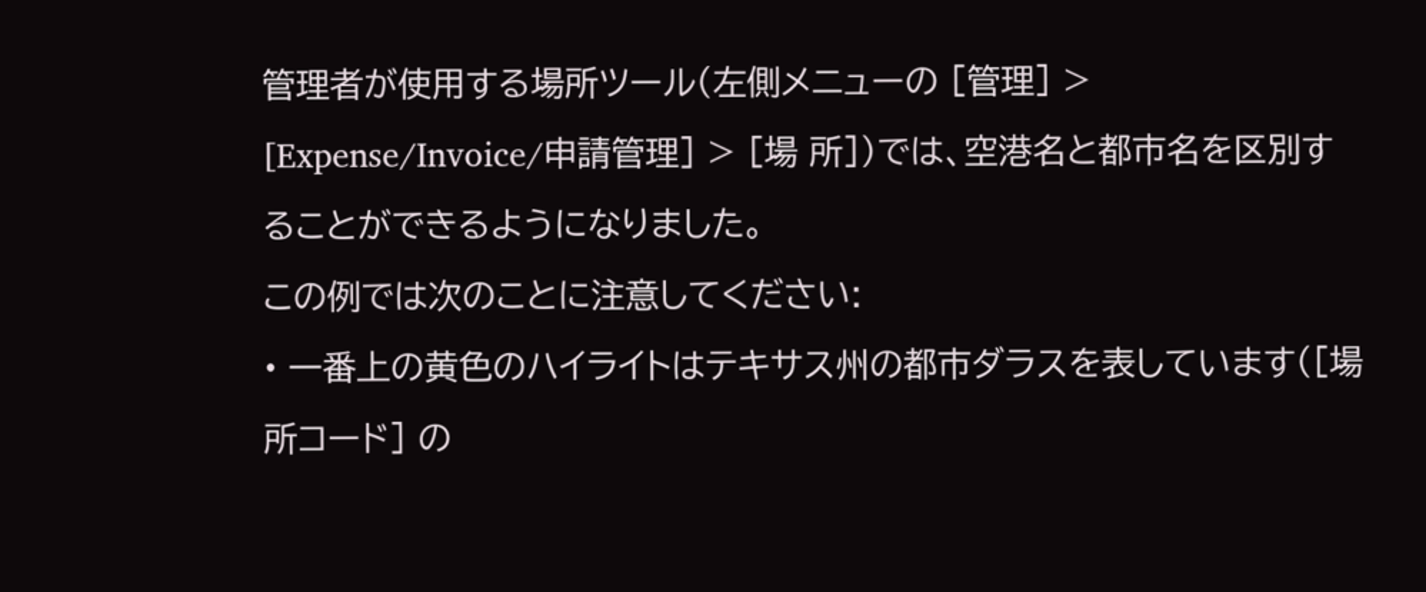管理者が使用する場所ツール(左側メニューの [管理] > [Expense/Invoice/申請管理] > [場 所])では、空港名と都市名を区別することができるようになりました。
この例では次のことに注意してください:
• 一番上の黄色のハイライトはテキサス州の都市ダラスを表しています([場所コード] の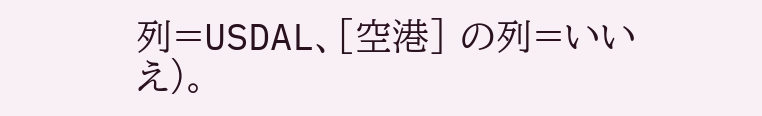列=USDAL、[空港] の列=いいえ)。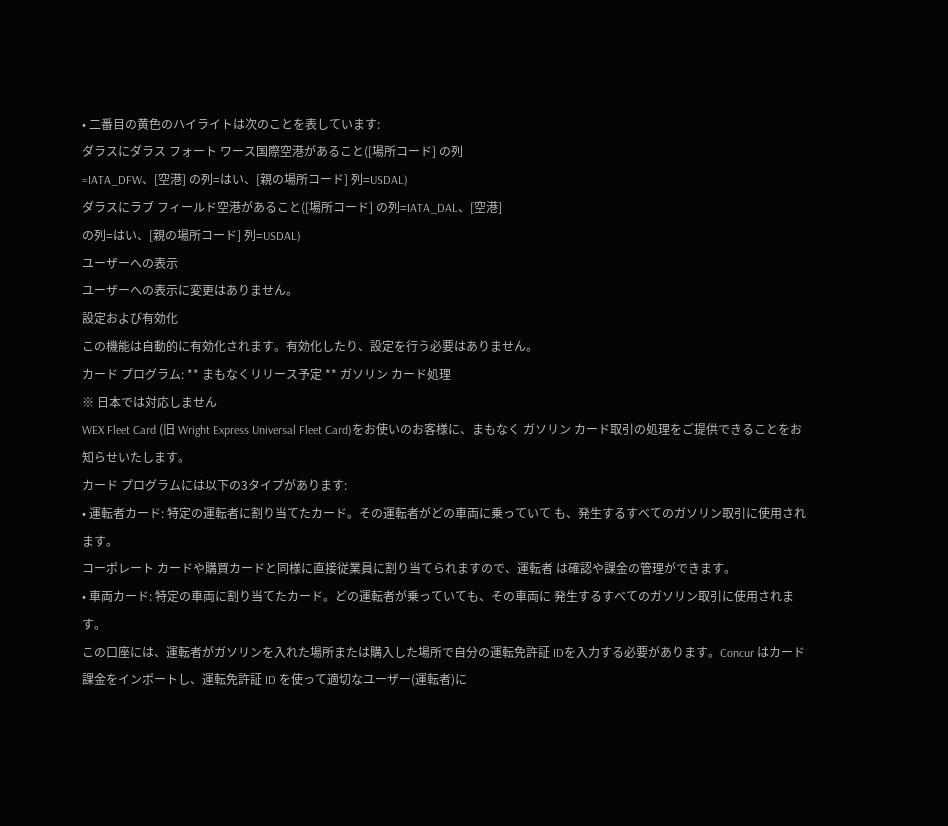• 二番目の黄色のハイライトは次のことを表しています:
ダラスにダラス フォート ワース国際空港があること([場所コード] の列
=IATA_DFW、[空港] の列=はい、[親の場所コード] 列=USDAL)
ダラスにラブ フィールド空港があること([場所コード] の列=IATA_DAL、[空港]
の列=はい、[親の場所コード] 列=USDAL)
ユーザーへの表示
ユーザーへの表示に変更はありません。
設定および有効化
この機能は自動的に有効化されます。有効化したり、設定を行う必要はありません。
カード プログラム: ** まもなくリリース予定 ** ガソリン カード処理
※ 日本では対応しません
WEX Fleet Card (旧 Wright Express Universal Fleet Card)をお使いのお客様に、まもなく ガソリン カード取引の処理をご提供できることをお知らせいたします。
カード プログラムには以下の3タイプがあります:
• 運転者カード: 特定の運転者に割り当てたカード。その運転者がどの車両に乗っていて も、発生するすべてのガソリン取引に使用されます。
コーポレート カードや購買カードと同様に直接従業員に割り当てられますので、運転者 は確認や課金の管理ができます。
• 車両カード: 特定の車両に割り当てたカード。どの運転者が乗っていても、その車両に 発生するすべてのガソリン取引に使用されます。
この口座には、運転者がガソリンを入れた場所または購入した場所で自分の運転免許証 IDを入力する必要があります。Concur はカード課金をインポートし、運転免許証 ID を使って適切なユーザー(運転者)に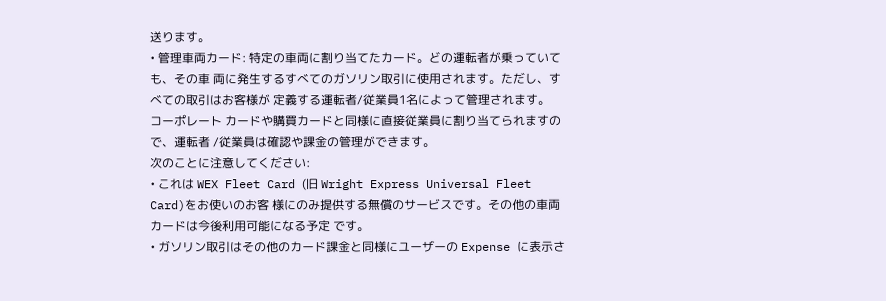送ります。
• 管理車両カード: 特定の車両に割り当てたカード。どの運転者が乗っていても、その車 両に発生するすべてのガソリン取引に使用されます。ただし、すべての取引はお客様が 定義する運転者/従業員1名によって管理されます。
コーポレート カードや購買カードと同様に直接従業員に割り当てられますので、運転者 /従業員は確認や課金の管理ができます。
次のことに注意してください:
• これは WEX Fleet Card (旧 Wright Express Universal Fleet Card)をお使いのお客 様にのみ提供する無償のサービスです。その他の車両カードは今後利用可能になる予定 です。
• ガソリン取引はその他のカード課金と同様にユーザーの Expense に表示さ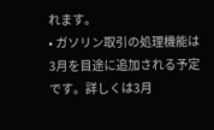れます。
• ガソリン取引の処理機能は3月を目途に追加される予定です。詳しくは3月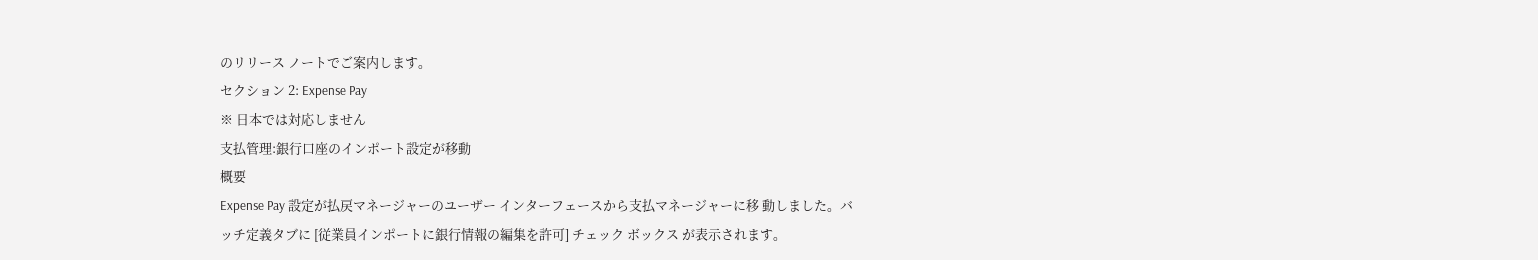のリリース ノートでご案内します。
セクション 2: Expense Pay
※ 日本では対応しません
支払管理:銀行口座のインポート設定が移動
概要
Expense Pay 設定が払戻マネージャーのユーザー インターフェースから支払マネージャーに移 動しました。バッチ定義タブに [従業員インポートに銀行情報の編集を許可] チェック ボックス が表示されます。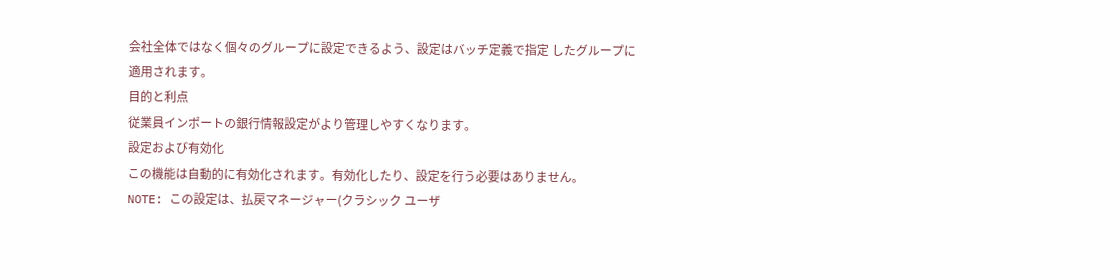会社全体ではなく個々のグループに設定できるよう、設定はバッチ定義で指定 したグループに適用されます。
目的と利点
従業員インポートの銀行情報設定がより管理しやすくなります。
設定および有効化
この機能は自動的に有効化されます。有効化したり、設定を行う必要はありません。
NOTE: この設定は、払戻マネージャー(クラシック ユーザ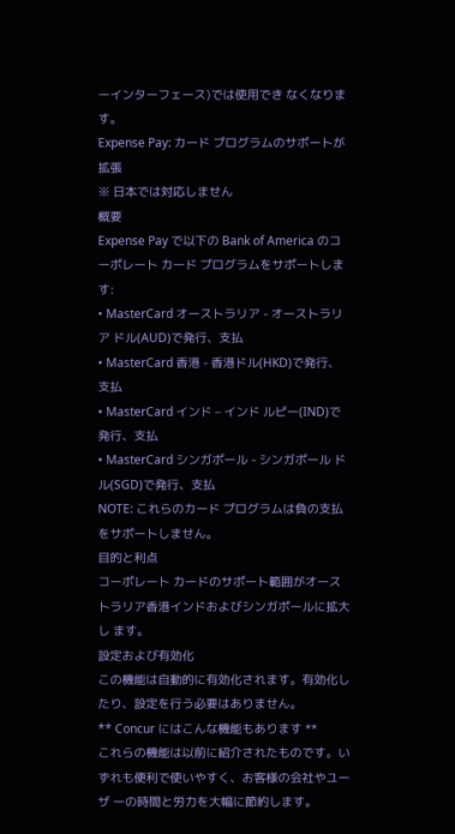ーインターフェース)では使用でき なくなります。
Expense Pay: カード プログラムのサポートが拡張
※ 日本では対応しません
概要
Expense Pay で以下の Bank of America のコーポレート カード プログラムをサポートしま す:
• MasterCard オーストラリア - オーストラリア ドル(AUD)で発行、支払
• MasterCard 香港 - 香港ドル(HKD)で発行、支払
• MasterCard インド – インド ルピー(IND)で発行、支払
• MasterCard シンガポール - シンガポール ドル(SGD)で発行、支払
NOTE: これらのカード プログラムは負の支払をサポートしません。
目的と利点
コーポレート カードのサポート範囲がオーストラリア香港インドおよびシンガポールに拡大し ます。
設定および有効化
この機能は自動的に有効化されます。有効化したり、設定を行う必要はありません。
** Concur にはこんな機能もあります **
これらの機能は以前に紹介されたものです。いずれも便利で使いやすく、お客様の会社やユーザ ーの時間と労力を大幅に節約します。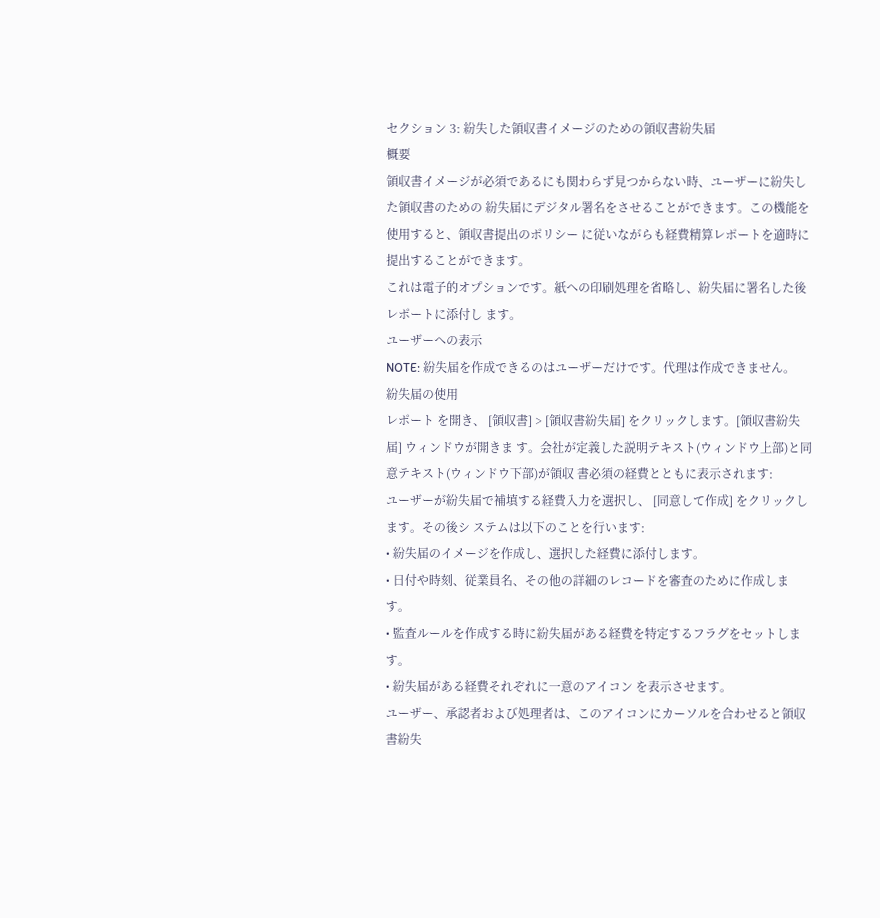セクション 3: 紛失した領収書イメージのための領収書紛失届
概要
領収書イメージが必須であるにも関わらず見つからない時、ユーザーに紛失した領収書のための 紛失届にデジタル署名をさせることができます。この機能を使用すると、領収書提出のポリシー に従いながらも経費精算レポートを適時に提出することができます。
これは電子的オプションです。紙への印刷処理を省略し、紛失届に署名した後レポートに添付し ます。
ユーザーへの表示
NOTE: 紛失届を作成できるのはユーザーだけです。代理は作成できません。
紛失届の使用
レポート を開き、 [領収書] > [領収書紛失届] をクリックします。[領収書紛失届] ウィンドウが開きま す。会社が定義した説明テキスト(ウィンドウ上部)と同意テキスト(ウィンドウ下部)が領収 書必須の経費とともに表示されます:
ユーザーが紛失届で補填する経費入力を選択し、 [同意して作成] をクリックします。その後シ ステムは以下のことを行います:
• 紛失届のイメージを作成し、選択した経費に添付します。
• 日付や時刻、従業員名、その他の詳細のレコードを審査のために作成します。
• 監査ルールを作成する時に紛失届がある経費を特定するフラグをセットします。
• 紛失届がある経費それぞれに一意のアイコン を表示させます。
ユーザー、承認者および処理者は、このアイコンにカーソルを合わせると領収書紛失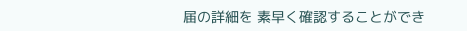届の詳細を 素早く確認することができ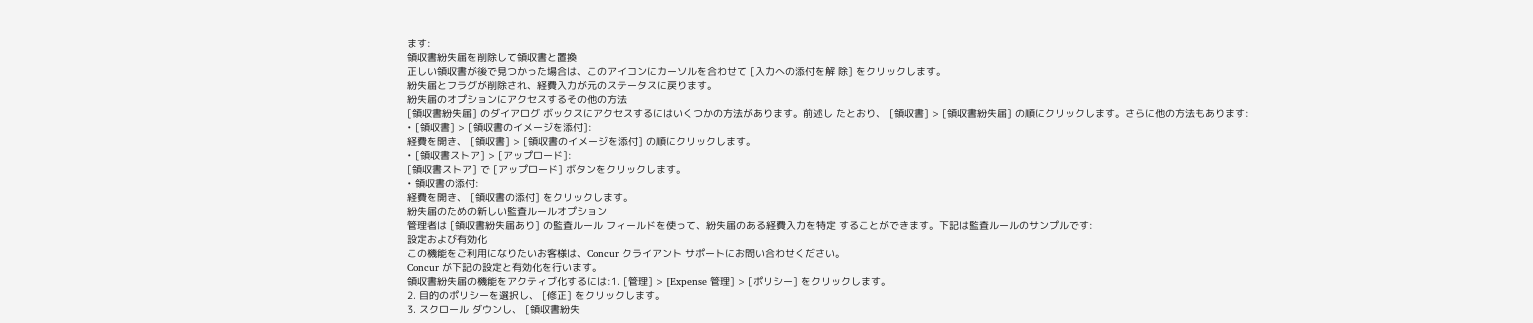ます:
領収書紛失届を削除して領収書と置換
正しい領収書が後で見つかった場合は、このアイコンにカーソルを合わせて [入力への添付を解 除] をクリックします。
紛失届とフラグが削除され、経費入力が元のステータスに戻ります。
紛失届のオプションにアクセスするその他の方法
[領収書紛失届] のダイアログ ボックスにアクセスするにはいくつかの方法があります。前述し たとおり、 [領収書] > [領収書紛失届] の順にクリックします。さらに他の方法もあります:
• [領収書] > [領収書のイメージを添付]:
経費を開き、 [領収書] > [領収書のイメージを添付] の順にクリックします。
• [領収書ストア] > [アップロード]:
[領収書ストア] で [アップロード] ボタンをクリックします。
• 領収書の添付:
経費を開き、 [領収書の添付] をクリックします。
紛失届のための新しい監査ルールオプション
管理者は [領収書紛失届あり] の監査ルール フィールドを使って、紛失届のある経費入力を特定 することができます。下記は監査ルールのサンプルです:
設定および有効化
この機能をご利用になりたいお客様は、Concur クライアント サポートにお問い合わせください。
Concur が下記の設定と有効化を行います。
領収書紛失届の機能をアクティブ化するには:1. [管理] > [Expense 管理] > [ポリシー] をクリックします。
2. 目的のポリシーを選択し、 [修正] をクリックします。
3. スクロール ダウンし、 [領収書紛失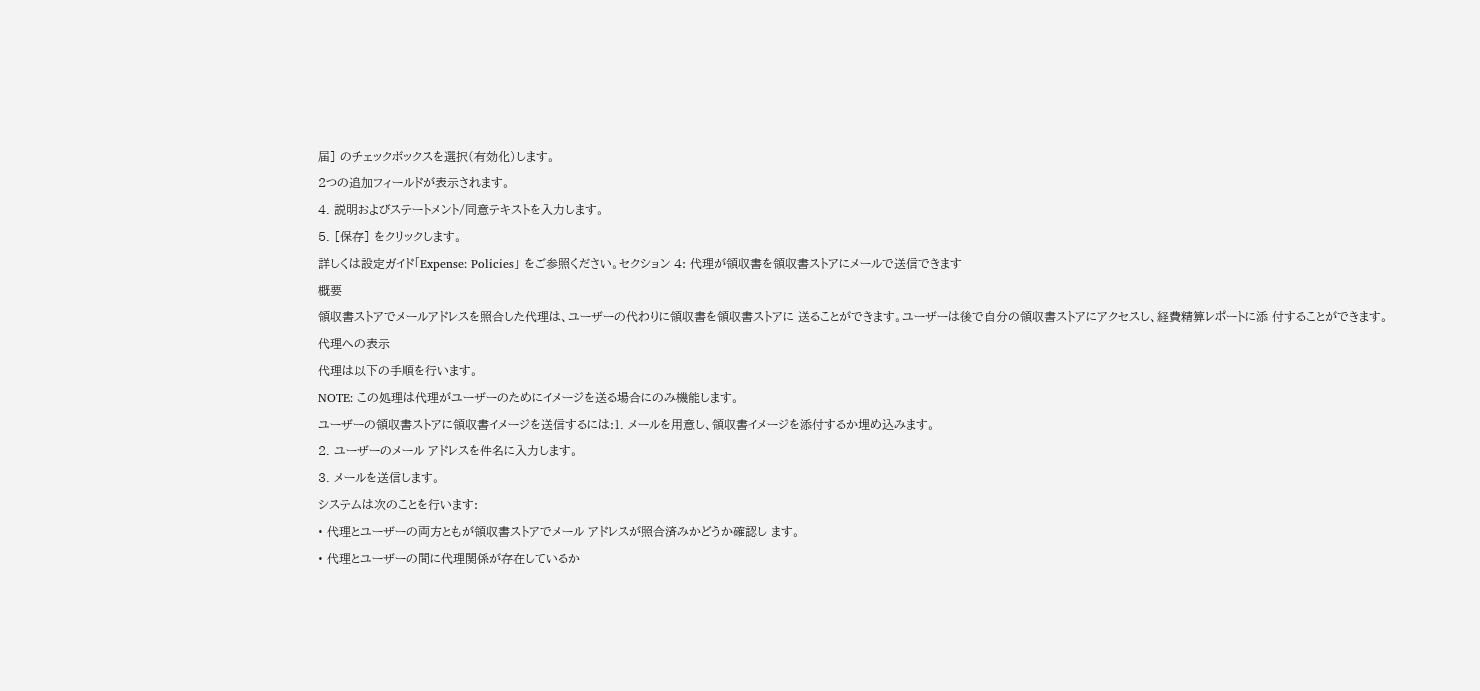届] のチェックボックスを選択(有効化)します。
2つの追加フィールドが表示されます。
4. 説明およびステートメント/同意テキストを入力します。
5. [保存] をクリックします。
詳しくは設定ガイド「Expense: Policies」 をご参照ください。セクション 4: 代理が領収書を領収書ストアにメールで送信できます
概要
領収書ストアでメールアドレスを照合した代理は、ユーザーの代わりに領収書を領収書ストアに 送ることができます。ユーザーは後で自分の領収書ストアにアクセスし、経費精算レポートに添 付することができます。
代理への表示
代理は以下の手順を行います。
NOTE: この処理は代理がユーザーのためにイメージを送る場合にのみ機能します。
ユーザーの領収書ストアに領収書イメージを送信するには:1. メールを用意し、領収書イメージを添付するか埋め込みます。
2. ユーザーのメール アドレスを件名に入力します。
3. メールを送信します。
システムは次のことを行います:
• 代理とユーザーの両方ともが領収書ストアでメール アドレスが照合済みかどうか確認し ます。
• 代理とユーザーの間に代理関係が存在しているか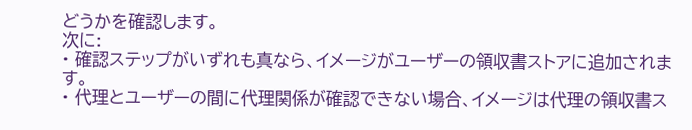どうかを確認します。
次に:
• 確認ステップがいずれも真なら、イメージがユーザーの領収書ストアに追加されます。
• 代理とユーザーの間に代理関係が確認できない場合、イメージは代理の領収書ス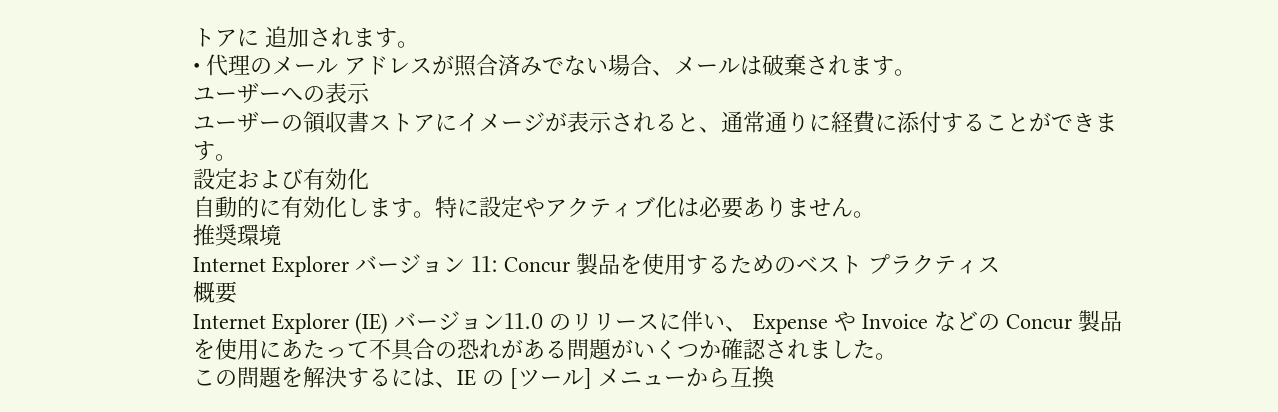トアに 追加されます。
• 代理のメール アドレスが照合済みでない場合、メールは破棄されます。
ユーザーへの表示
ユーザーの領収書ストアにイメージが表示されると、通常通りに経費に添付することができます。
設定および有効化
自動的に有効化します。特に設定やアクティブ化は必要ありません。
推奨環境
Internet Explorer バージョン 11: Concur 製品を使用するためのベスト プラクティス
概要
Internet Explorer (IE) バージョン11.0 のリリースに伴い、 Expense や Invoice などの Concur 製品を使用にあたって不具合の恐れがある問題がいくつか確認されました。
この問題を解決するには、IE の [ツール] メニューから互換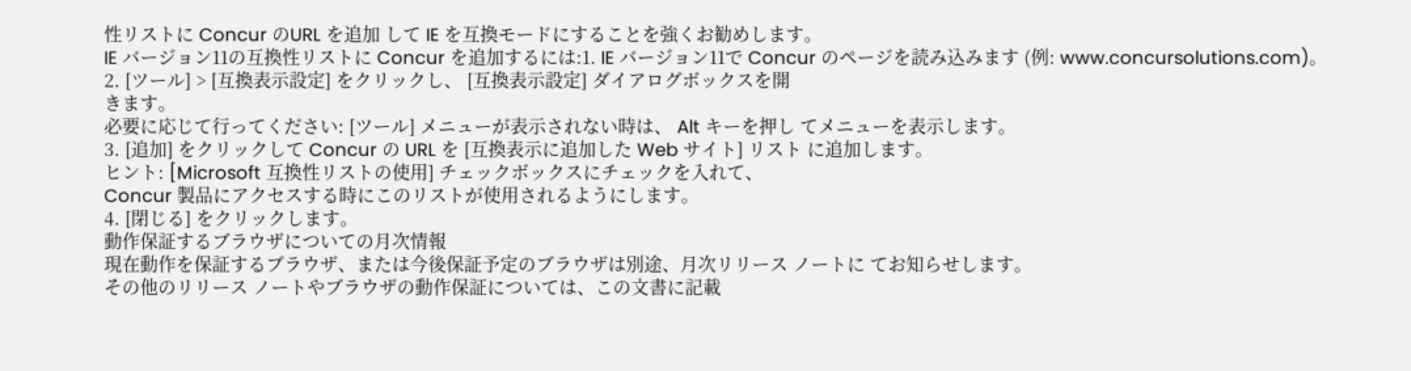性リストに Concur のURL を追加 して IE を互換モードにすることを強くお勧めします。
IE バージョン11の互換性リストに Concur を追加するには:1. IE バージョン11で Concur のページを読み込みます (例: www.concursolutions.com)。
2. [ツール] > [互換表示設定] をクリックし、 [互換表示設定] ダイアログボックスを開
きます。
必要に応じて行ってください: [ツール] メニューが表示されない時は、 Alt キーを押し てメニューを表示します。
3. [追加] をクリックして Concur の URL を [互換表示に追加した Web サイト] リスト に追加します。
ヒント: [Microsoft 互換性リストの使用] チェックボックスにチェックを入れて、
Concur 製品にアクセスする時にこのリストが使用されるようにします。
4. [閉じる] をクリックします。
動作保証するブラウザについての月次情報
現在動作を保証するブラウザ、または今後保証予定のブラウザは別途、月次リリース ノートに てお知らせします。
その他のリリース ノートやブラウザの動作保証については、この文書に記載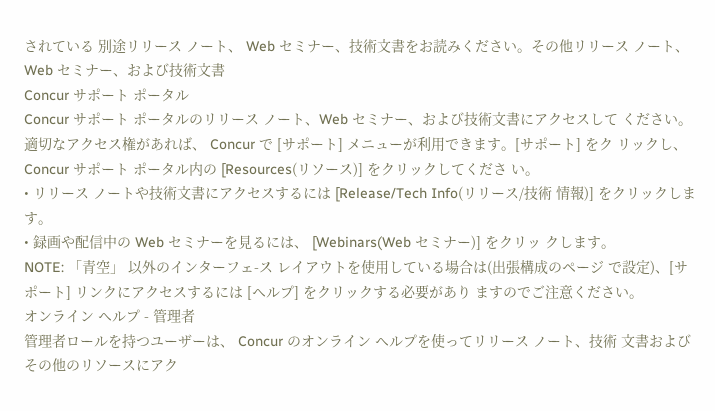されている 別途リリース ノート、 Web セミナー、技術文書をお読みください。その他リリース ノート、Web セミナー、および技術文書
Concur サポート ポータル
Concur サポート ポータルのリリース ノート、Web セミナー、および技術文書にアクセスして ください。
適切なアクセス権があれば、 Concur で [サポート] メニューが利用できます。[サポート] をク リックし、 Concur サポート ポータル内の [Resources(リソース)] をクリックしてくださ い。
• リリース ノートや技術文書にアクセスするには [Release/Tech Info(リリース/技術 情報)] をクリックします。
• 録画や配信中の Web セミナーを見るには、 [Webinars(Web セミナー)] をクリッ クします。
NOTE: 「青空」 以外のインターフェ-ス レイアウトを使用している場合は(出張構成のページ で設定)、[サポート] リンクにアクセスするには [ヘルプ] をクリックする必要があり ますのでご注意ください。
オンライン ヘルプ - 管理者
管理者ロールを持つユーザーは、 Concur のオンライン ヘルプを使ってリリース ノート、技術 文書およびその他のリソースにアク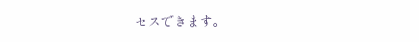セスできます。